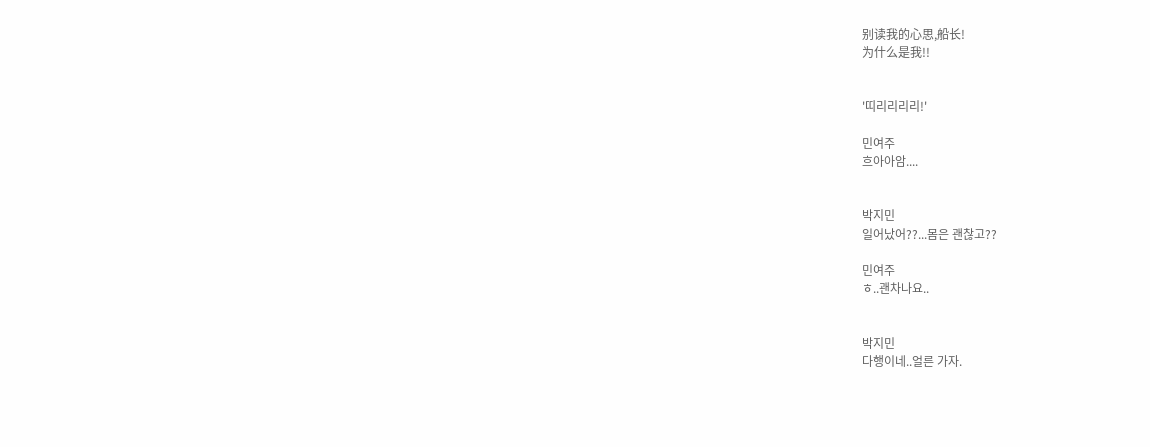别读我的心思,船长!
为什么是我!!


'띠리리리리!'

민여주
흐아아암....


박지민
일어났어??...몸은 괜찮고??

민여주
ㅎ..괜차나요..


박지민
다행이네..얼른 가자.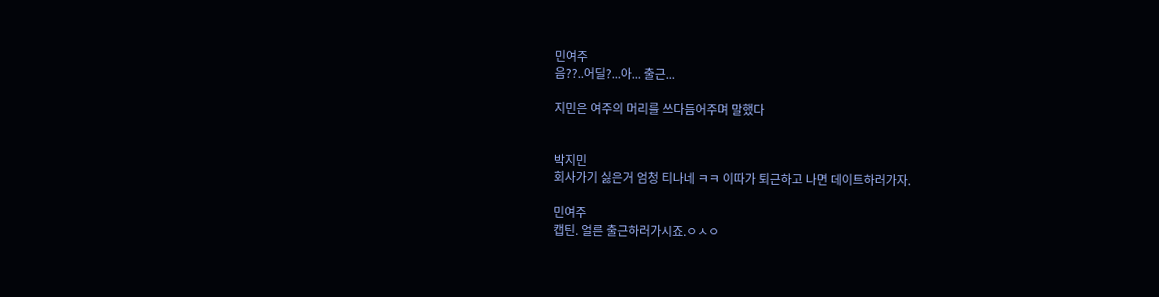민여주
음??..어딜?...아... 출근...

지민은 여주의 머리를 쓰다듬어주며 말했다


박지민
회사가기 싫은거 엄청 티나네 ㅋㅋ 이따가 퇴근하고 나면 데이트하러가자.

민여주
캡틴. 얼른 출근하러가시죠.ㅇㅅㅇ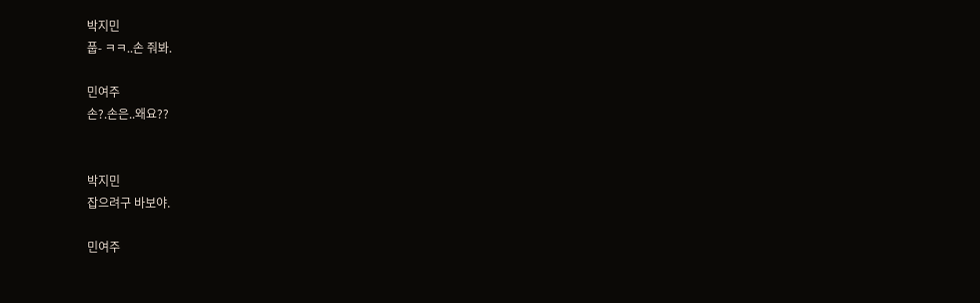박지민
풉- ㅋㅋ..손 줘봐.

민여주
손?.손은..왜요??


박지민
잡으려구 바보야.

민여주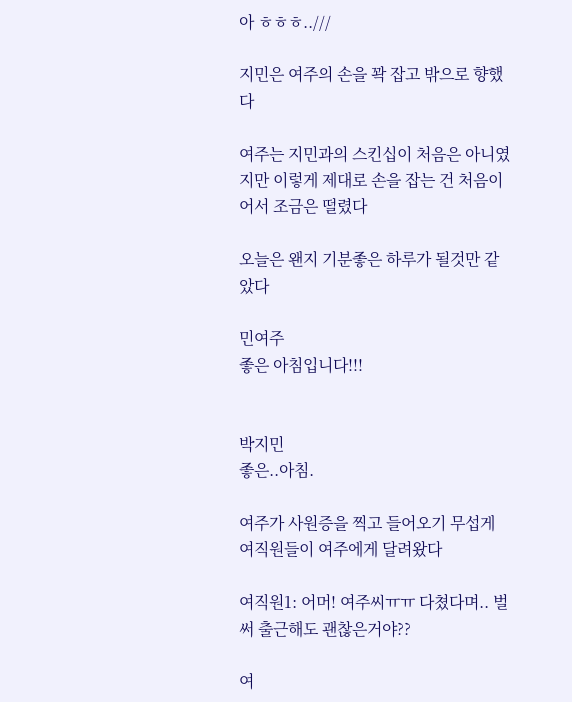아 ㅎㅎㅎ..///

지민은 여주의 손을 꽉 잡고 밖으로 향했다

여주는 지민과의 스킨십이 처음은 아니였지만 이렇게 제대로 손을 잡는 건 처음이어서 조금은 떨렸다

오늘은 왠지 기분좋은 하루가 될것만 같았다

민여주
좋은 아침입니다!!!


박지민
좋은..아침.

여주가 사원증을 찍고 들어오기 무섭게 여직원들이 여주에게 달려왔다

여직원1: 어머! 여주씨ㅠㅠ 다쳤다며.. 벌써 출근해도 괜찮은거야??

여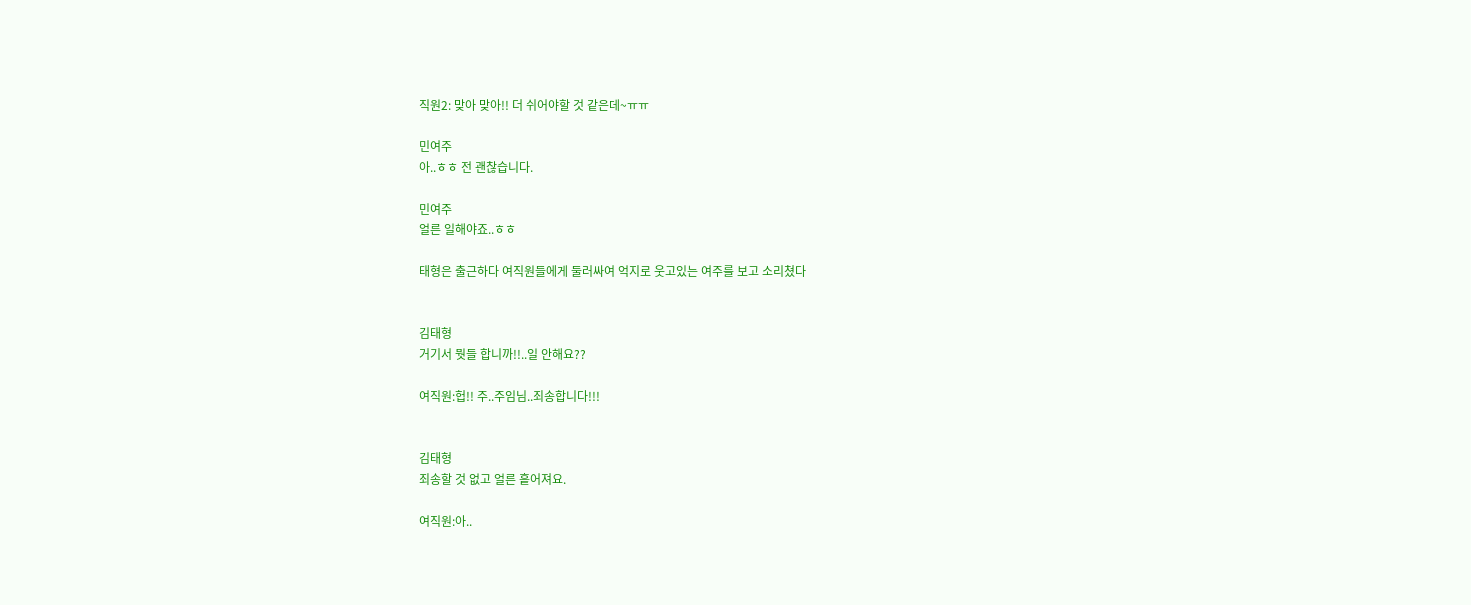직원2: 맞아 맞아!! 더 쉬어야할 것 같은데~ㅠㅠ

민여주
아..ㅎㅎ 전 괜찮습니다.

민여주
얼른 일해야죠..ㅎㅎ

태형은 출근하다 여직원들에게 둘러싸여 억지로 웃고있는 여주를 보고 소리쳤다


김태형
거기서 뭣들 합니까!!..일 안해요??

여직원:헙!! 주..주임님..죄송합니다!!!


김태형
죄송할 것 없고 얼른 흩어져요.

여직원:아..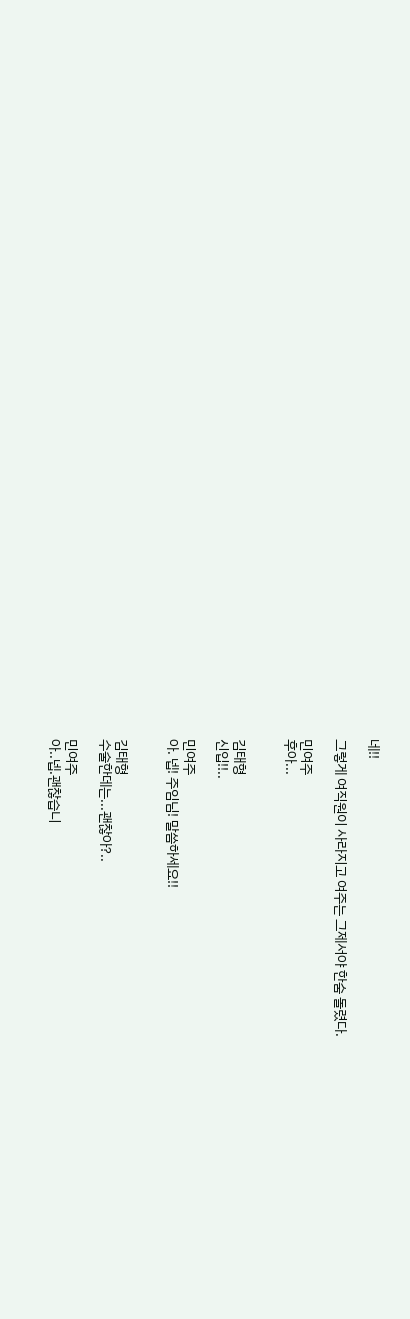네!!

그렇게 여직원이 사라지고 여주는 그제서야 한숨 돌렸다.

민여주
후아...


김태형
신입!!..

민여주
아. 넵! 주임님! 말씀하세요!!


김태형
수술한데는...괜찮아?..

민여주
아..넵.괜찮습니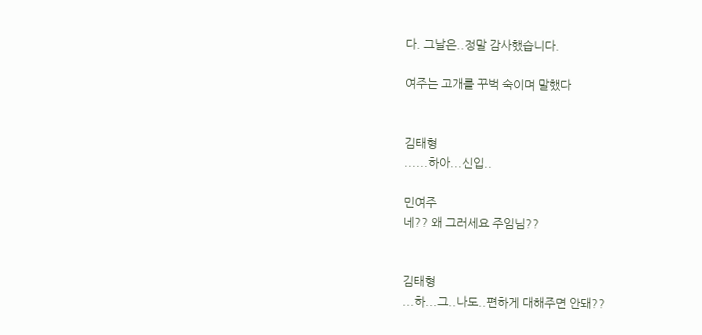다. 그날은..정말 감사했습니다.

여주는 고개를 꾸벅 숙이며 말했다


김태형
......하아...신입..

민여주
네?? 왜 그러세요 주임님??


김태형
...하...그..나도..편하게 대해주면 안돼??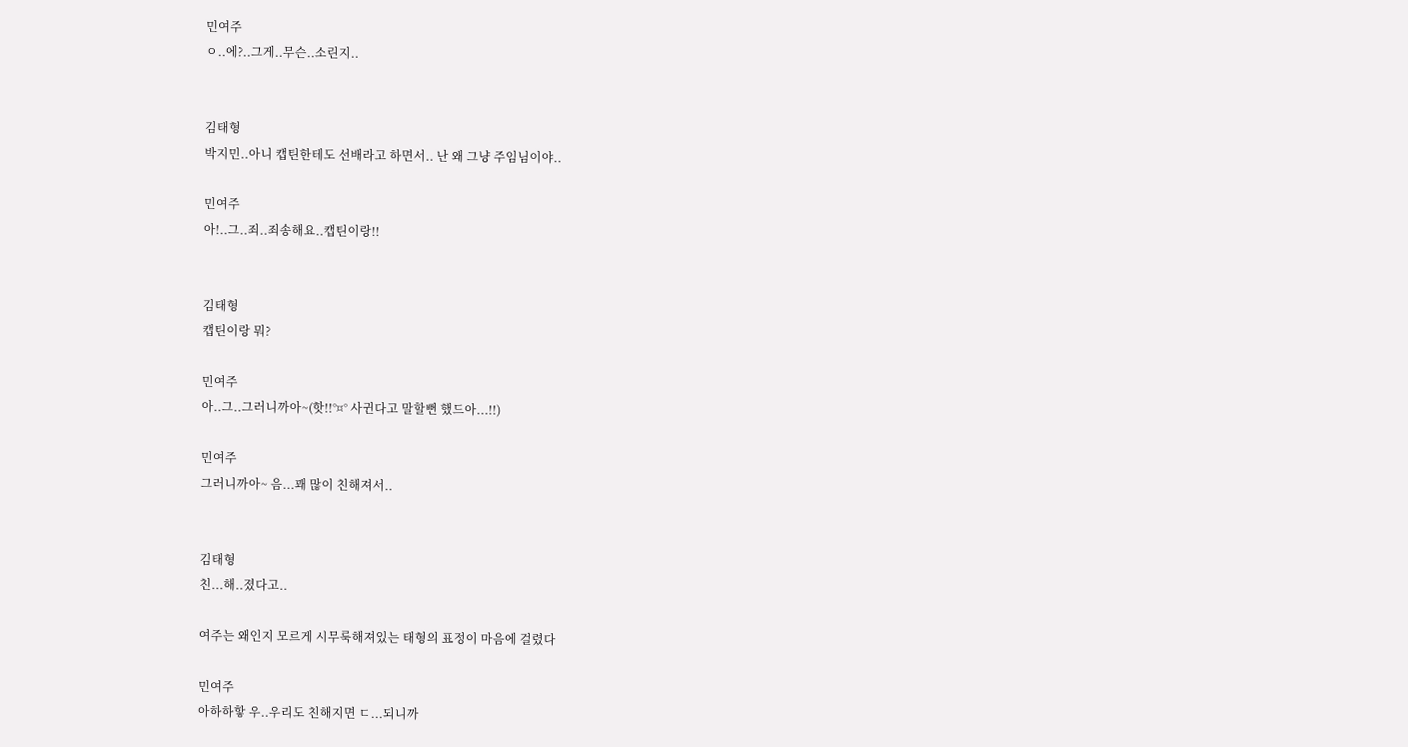민여주
ㅇ..에?..그게..무슨..소린지..


김태형
박지민..아니 캡틴한테도 선배라고 하면서.. 난 왜 그냥 주임님이야..

민여주
아!..그..죄..죄송해요..캡틴이랑!!


김태형
캡틴이랑 뭐?

민여주
아..그..그러니까아~(핫!!°¤° 사귄다고 말할뻔 했드아...!!)

민여주
그러니까아~ 음...꽤 많이 친해져서..


김태형
친...해..졌다고..

여주는 왜인지 모르게 시무룩해져있는 태형의 표정이 마음에 걸렸다

민여주
아하하핳 우..우리도 친해지면 ㄷ...되니까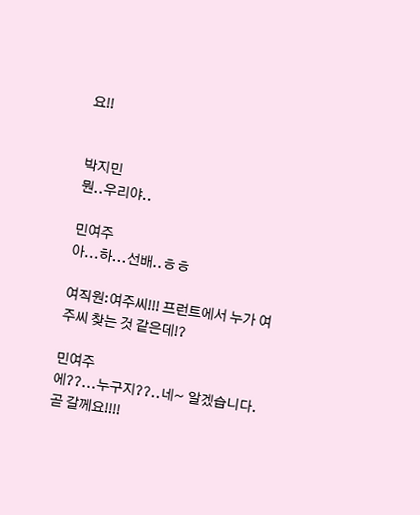요!!


박지민
뭔..우리야..

민여주
아...하...선배..ㅎㅎ

여직원:여주씨!!! 프런트에서 누가 여주씨 찾는 것 같은데!?

민여주
에??...누구지??..네~ 알겠습니다. 곧 갈께요!!!!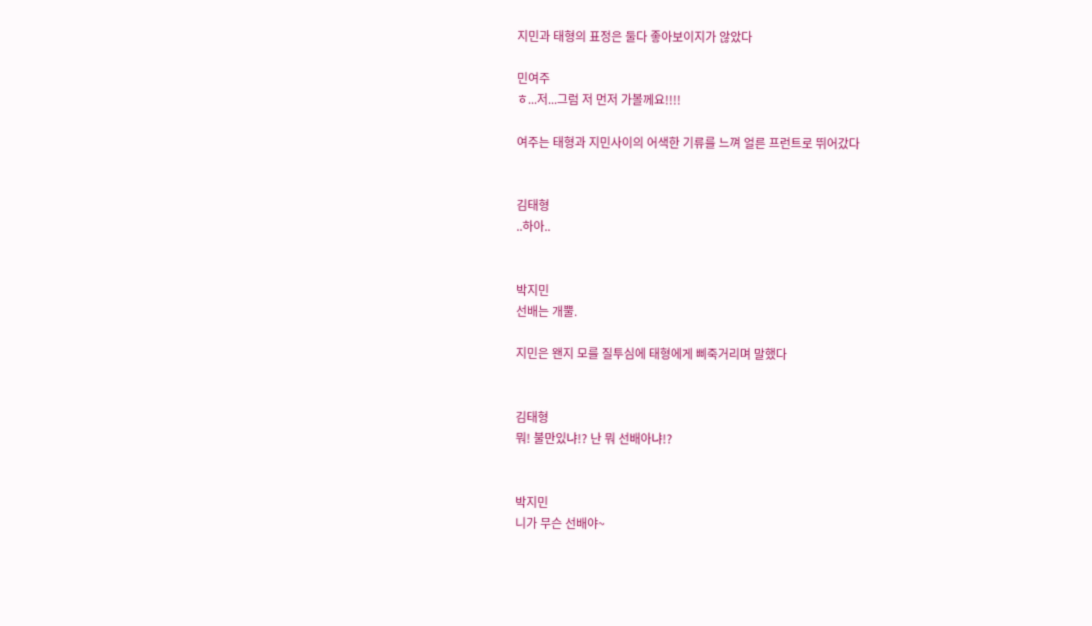지민과 태형의 표정은 둘다 좋아보이지가 않았다

민여주
ㅎ...저...그럼 저 먼저 가볼께요!!!!

여주는 태형과 지민사이의 어색한 기류를 느껴 얼른 프런트로 뛰어갔다


김태형
..하아..


박지민
선배는 개뿔.

지민은 왠지 모를 질투심에 태형에게 삐죽거리며 말했다


김태형
뭐! 불만있냐!? 난 뭐 선배아냐!?


박지민
니가 무슨 선배야~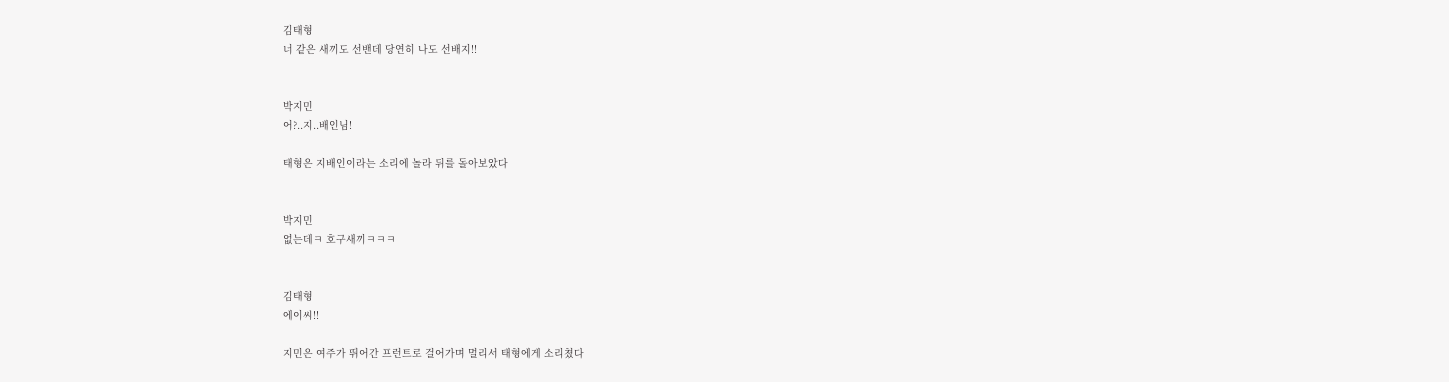김태형
너 같은 새끼도 선밴데 당연히 나도 선배지!!


박지민
어?..지..배인님!

태형은 지배인이라는 소리에 놀라 뒤를 돌아보았다


박지민
없는데ㅋ 호구새끼ㅋㅋㅋ


김태형
에이씨!!

지민은 여주가 뛰어간 프런트로 걸어가며 멀리서 태형에게 소리쳤다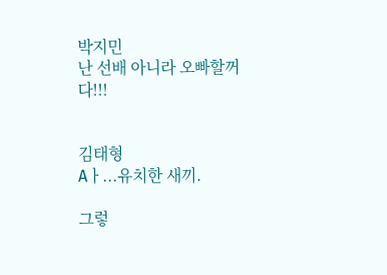박지민
난 선배 아니라 오빠할꺼다!!!


김태형
Aㅏ...유치한 새끼.

그렇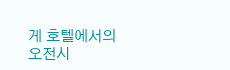게 호텔에서의 오전시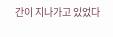간이 지나가고 있었다